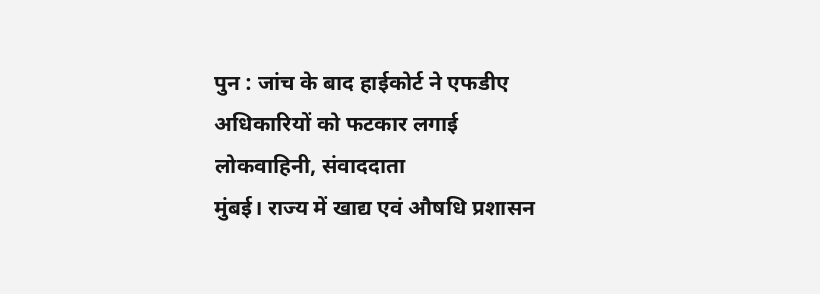पुन : जांच के बाद हाईकोर्ट ने एफडीए अधिकारियों को फटकार लगाई
लोकवाहिनी, संवाददाता
मुंबई। राज्य में खाद्य एवं औषधि प्रशासन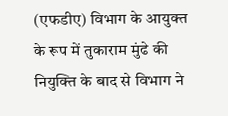(एफडीए) विभाग के आयुक्त के रूप में तुकाराम मुंढे की नियुक्ति के बाद से विभाग ने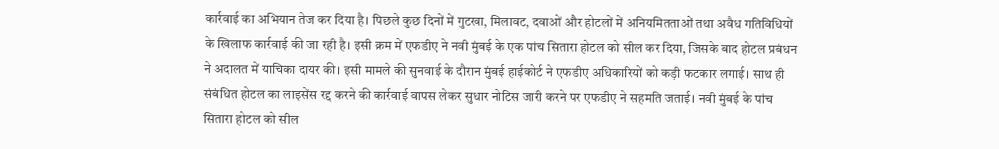कार्रवाई का अभियान तेज कर दिया है। पिछले कुछ दिनों में गुटखा, मिलावट, दवाओं और होटलों में अनियमितताओं तथा अवैध गतिविधियों के खिलाफ कार्रवाई की जा रही है। इसी क्रम में एफडीए ने नवी मुंबई के एक पांच सितारा होटल को सील कर दिया, जिसके बाद होटल प्रबंधन ने अदालत में याचिका दायर की। इसी मामले की सुनवाई के दौरान मुंबई हाईकोर्ट ने एफडीए अधिकारियों को कड़ी फटकार लगाई। साथ ही संबंधित होटल का लाइसेंस रद्द करने की कार्रवाई वापस लेकर सुधार नोटिस जारी करने पर एफडीए ने सहमति जताई। नवी मुंबई के पांच सितारा होटल को सील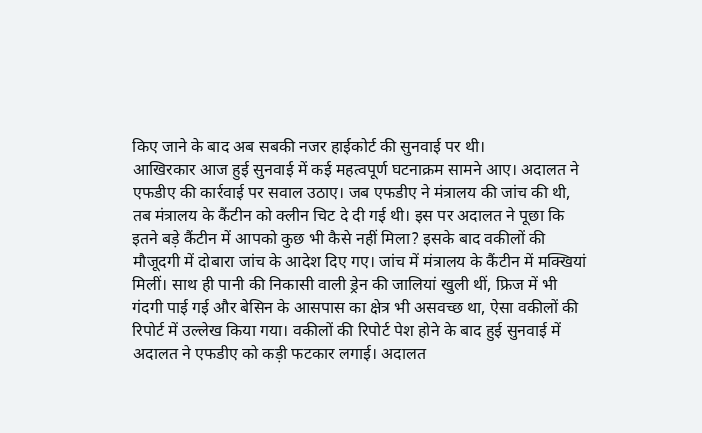किए जाने के बाद अब सबकी नजर हाईकोर्ट की सुनवाई पर थी।
आखिरकार आज हुई सुनवाई में कई महत्वपूर्ण घटनाक्रम सामने आए। अदालत ने एफडीए की कार्रवाई पर सवाल उठाए। जब एफडीए ने मंत्रालय की जांच की थी, तब मंत्रालय के कैंटीन को क्लीन चिट दे दी गई थी। इस पर अदालत ने पूछा कि इतने बड़े कैंटीन में आपको कुछ भी कैसे नहीं मिला? इसके बाद वकीलों की मौजूदगी में दोबारा जांच के आदेश दिए गए। जांच में मंत्रालय के कैंटीन में मक्खियां मिलीं। साथ ही पानी की निकासी वाली ड्रेन की जालियां खुली थीं, फ्रिज में भी गंदगी पाई गई और बेसिन के आसपास का क्षेत्र भी असवच्छ था, ऐसा वकीलों की रिपोर्ट में उल्लेख किया गया। वकीलों की रिपोर्ट पेश होने के बाद हुई सुनवाई में अदालत ने एफडीए को कड़ी फटकार लगाई। अदालत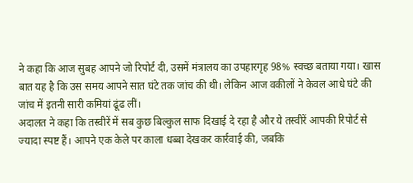ने कहा कि आज सुबह आपने जो रिपोर्ट दी, उसमें मंत्रालय का उपहारगृह 98% स्वच्छ बताया गया। खास बात यह है कि उस समय आपने सात घंटे तक जांच की थी। लेकिन आज वकीलों ने केवल आधे घंटे की जांच में इतनी सारी कमियां ढूंढ लीं।
अदालत ने कहा कि तस्वीरें में सब कुछ बिल्कुल साफ दिखाई दे रहा है और ये तस्वीरें आपकी रिपोर्ट से ज्यादा स्पष्ट हैं। आपने एक केले पर काला धब्बा देखकर कार्रवाई की, जबकि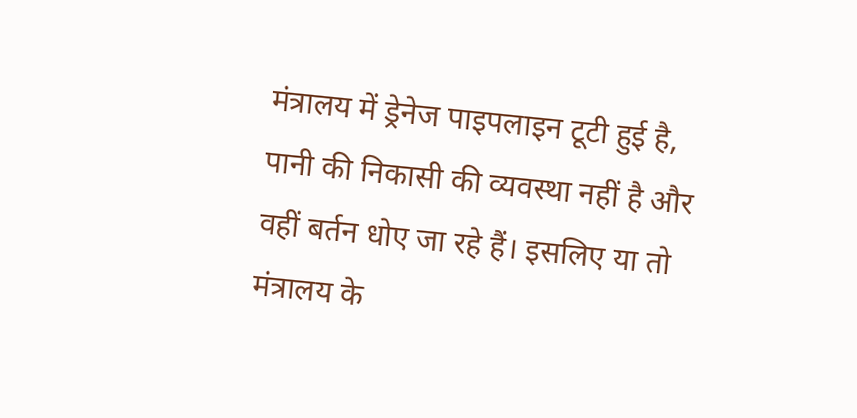मंत्रालय में ड्रेनेज पाइपलाइन टूटी हुई है, पानी की निकासी की व्यवस्था नहीं है और वहीं बर्तन धोए जा रहे हैं। इसलिए या तो मंत्रालय के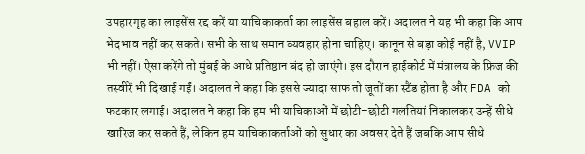उपहारगृह का लाइसेंस रद्द करें या याचिकाकर्ता का लाइसेंस बहाल करें। अदालत ने यह भी कहा कि आप भेदभाव नहीं कर सकते। सभी के साथ समान व्यवहार होना चाहिए। कानून से बड़ा कोई नहीं है, VVIP भी नहीं। ऐसा करेंगे तो मुंबई के आधे प्रतिष्ठान बंद हो जाएंगे। इस दौरान हाईकोर्ट में मंत्रालय के फ्रिज की तस्वीरें भी दिखाई गईं। अदालत ने कहा कि इससे ज्यादा साफ तो जूतों का स्टैंड होता है और FDA को फटकार लगाई। अदालत ने कहा कि हम भी याचिकाओं में छोटी-छोटी गलतियां निकालकर उन्हें सीधे खारिज कर सकते हैं, लेकिन हम याचिकाकर्ताओं को सुधार का अवसर देते हैं जबकि आप सीधे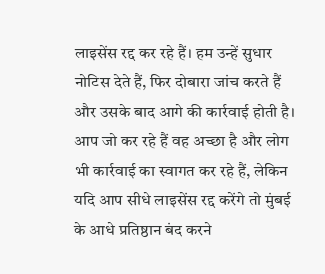लाइसेंस रद्द कर रहे हैं। हम उन्हें सुधार नोटिस देते हैं, फिर दोबारा जांच करते हैं और उसके बाद आगे की कार्रवाई होती है। आप जो कर रहे हैं वह अच्छा है और लोग भी कार्रवाई का स्वागत कर रहे हैं, लेकिन यदि आप सीधे लाइसेंस रद्द करेंगे तो मुंबई के आधे प्रतिष्ठान बंद करने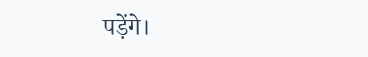पड़ेंगे।